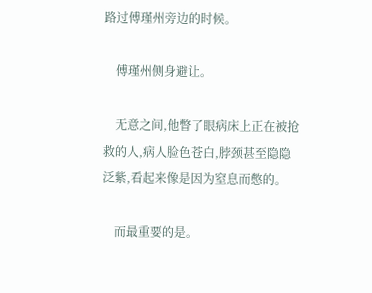路过傅瑾州旁边的时候。

    傅瑾州侧身避让。

    无意之间,他瞥了眼病床上正在被抢救的人,病人脸色苍白,脖颈甚至隐隐泛紫,看起来像是因为窒息而憋的。

    而最重要的是。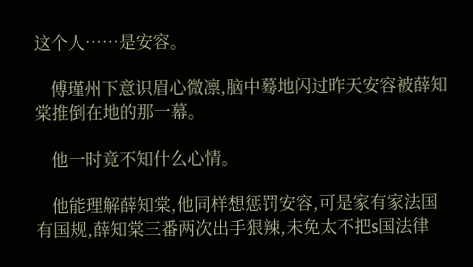这个人……是安容。

    傅瑾州下意识眉心微凛,脑中蓦地闪过昨天安容被薛知棠推倒在地的那一幕。

    他一时竟不知什么心情。

    他能理解薛知棠,他同样想惩罚安容,可是家有家法国有国规,薛知棠三番两次出手狠辣,未免太不把s国法律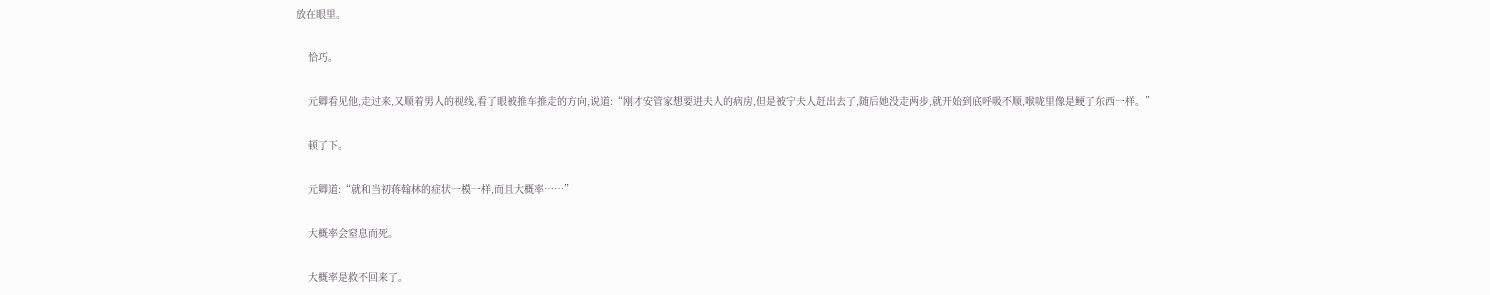放在眼里。

    恰巧。

    元卿看见他,走过来,又顺着男人的视线,看了眼被推车推走的方向,说道:“刚才安管家想要进夫人的病房,但是被宁夫人赶出去了,随后她没走两步,就开始到底呼吸不顺,喉咙里像是鲠了东西一样。”

    顿了下。

    元卿道:“就和当初蒋翰林的症状一模一样,而且大概率……”

    大概率会窒息而死。

    大概率是救不回来了。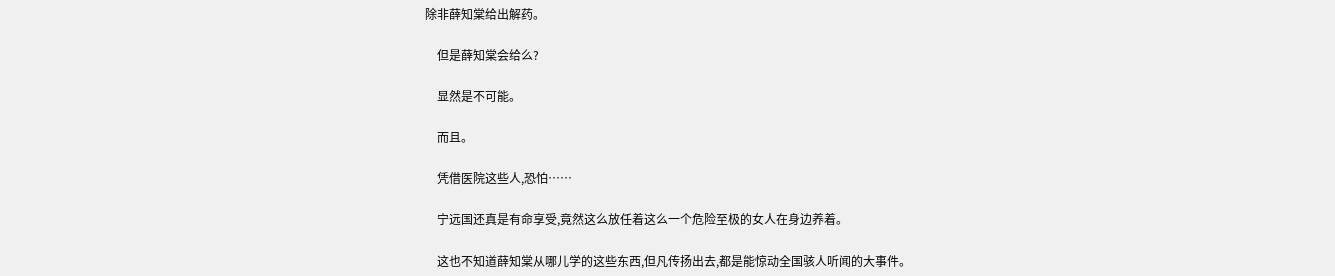除非薛知棠给出解药。

    但是薛知棠会给么?

    显然是不可能。

    而且。

    凭借医院这些人,恐怕……

    宁远国还真是有命享受,竟然这么放任着这么一个危险至极的女人在身边养着。

    这也不知道薛知棠从哪儿学的这些东西,但凡传扬出去,都是能惊动全国骇人听闻的大事件。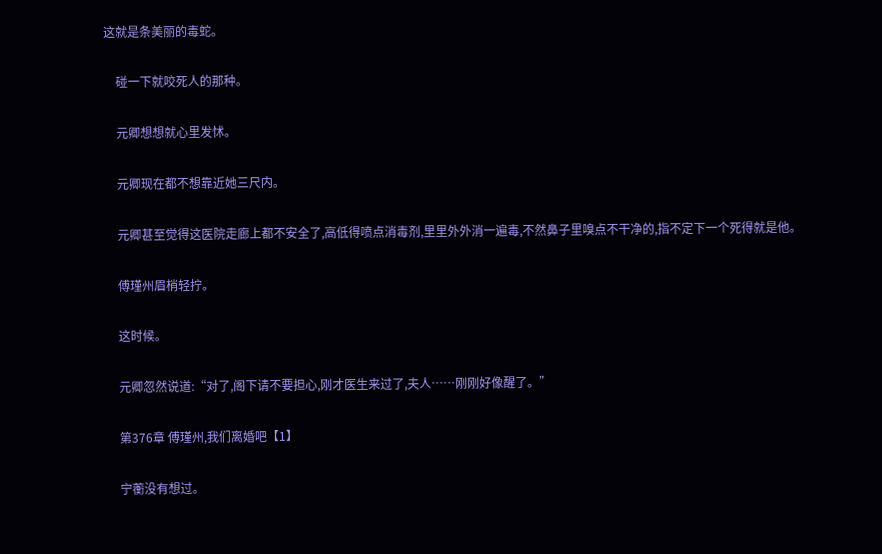这就是条美丽的毒蛇。

    碰一下就咬死人的那种。

    元卿想想就心里发怵。

    元卿现在都不想靠近她三尺内。

    元卿甚至觉得这医院走廊上都不安全了,高低得喷点消毒剂,里里外外消一遍毒,不然鼻子里嗅点不干净的,指不定下一个死得就是他。

    傅瑾州眉梢轻拧。

    这时候。

    元卿忽然说道:“对了,阁下请不要担心,刚才医生来过了,夫人……刚刚好像醒了。”

    第376章 傅瑾州,我们离婚吧【1】

    宁蘅没有想过。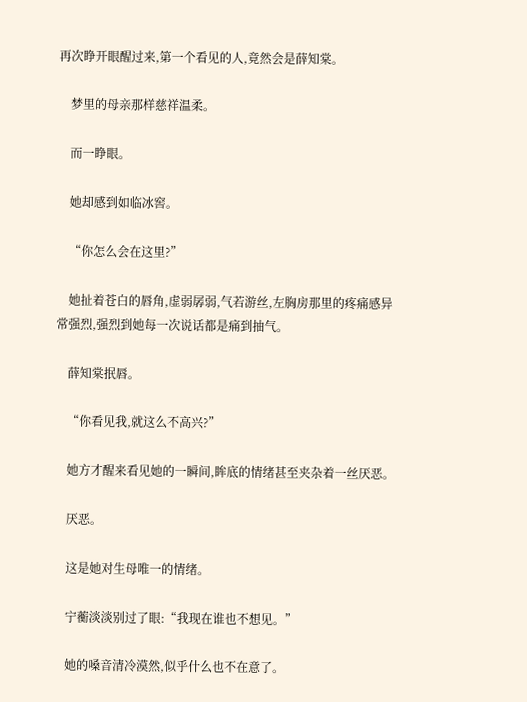再次睁开眼醒过来,第一个看见的人,竟然会是薛知棠。

    梦里的母亲那样慈祥温柔。

    而一睁眼。

    她却感到如临冰窖。

    “你怎么会在这里?”

    她扯着苍白的唇角,虚弱孱弱,气若游丝,左胸房那里的疼痛感异常强烈,强烈到她每一次说话都是痛到抽气。

    薛知棠抿唇。

    “你看见我,就这么不高兴?”

    她方才醒来看见她的一瞬间,眸底的情绪甚至夹杂着一丝厌恶。

    厌恶。

    这是她对生母唯一的情绪。

    宁蘅淡淡别过了眼:“我现在谁也不想见。”

    她的嗓音清冷漠然,似乎什么也不在意了。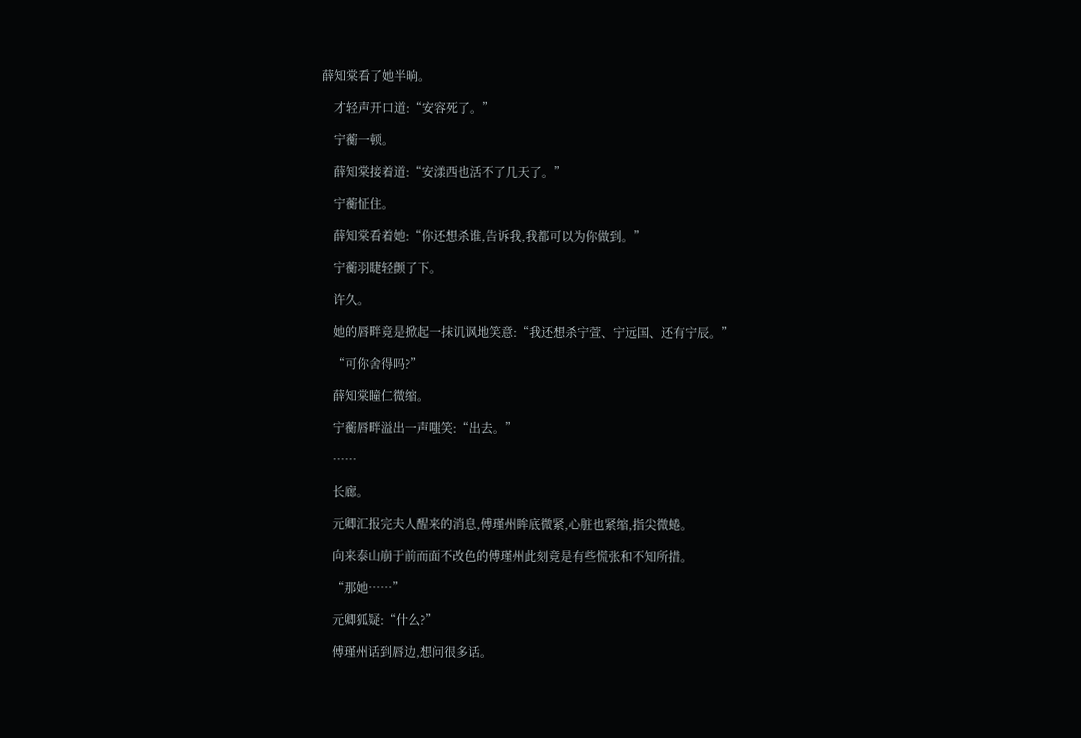薛知棠看了她半晌。

    才轻声开口道:“安容死了。”

    宁蘅一顿。

    薛知棠接着道:“安漾西也活不了几天了。”

    宁蘅怔住。

    薛知棠看着她:“你还想杀谁,告诉我,我都可以为你做到。”

    宁蘅羽睫轻颤了下。

    许久。

    她的唇畔竟是掀起一抹讥讽地笑意:“我还想杀宁萱、宁远国、还有宁辰。”

    “可你舍得吗?”

    薛知棠瞳仁微缩。

    宁蘅唇畔溢出一声嗤笑:“出去。”

    ……

    长廊。

    元卿汇报完夫人醒来的消息,傅瑾州眸底微紧,心脏也紧缩,指尖微蜷。

    向来泰山崩于前而面不改色的傅瑾州此刻竟是有些慌张和不知所措。

    “那她……”

    元卿狐疑:“什么?”

    傅瑾州话到唇边,想问很多话。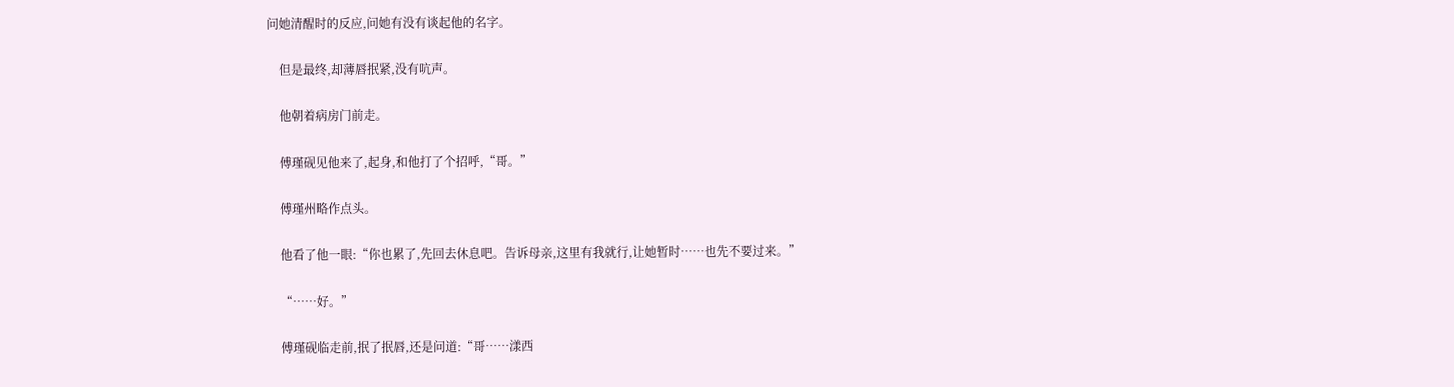问她清醒时的反应,问她有没有谈起他的名字。

    但是最终,却薄唇抿紧,没有吭声。

    他朝着病房门前走。

    傅瑾砚见他来了,起身,和他打了个招呼,“哥。”

    傅瑾州略作点头。

    他看了他一眼:“你也累了,先回去休息吧。告诉母亲,这里有我就行,让她暂时……也先不要过来。”

    “……好。”

    傅瑾砚临走前,抿了抿唇,还是问道:“哥……漾西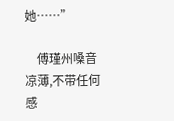她……”

    傅瑾州嗓音凉薄,不带任何感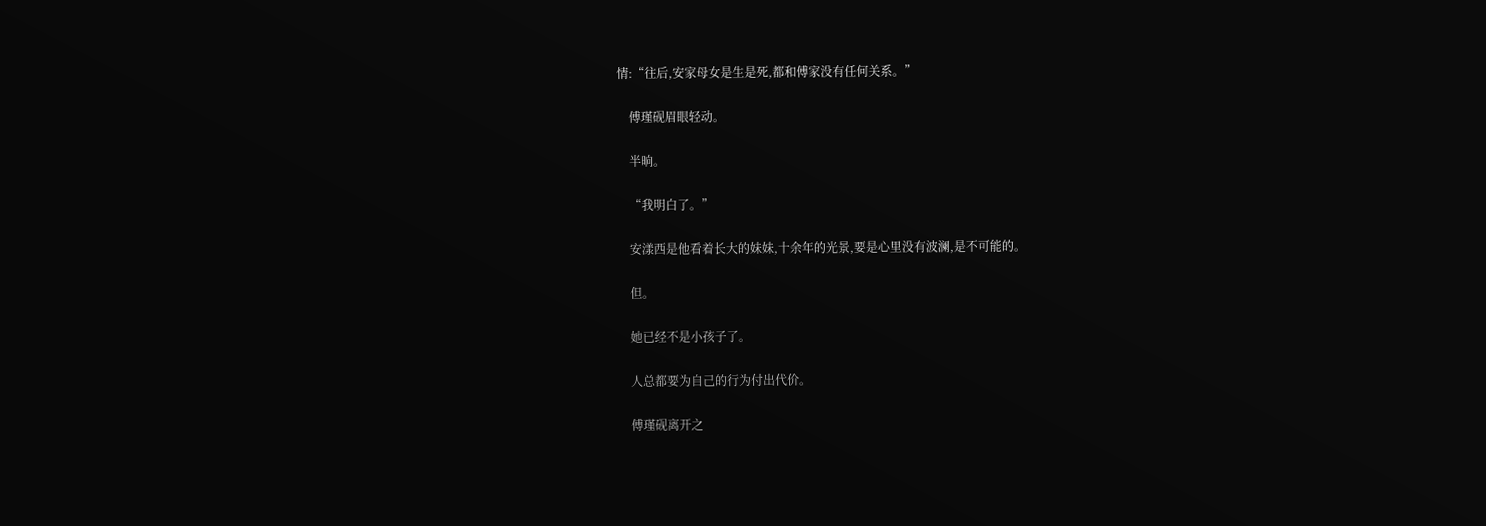情:“往后,安家母女是生是死,都和傅家没有任何关系。”

    傅瑾砚眉眼轻动。

    半晌。

    “我明白了。”

    安漾西是他看着长大的妹妹,十余年的光景,要是心里没有波澜,是不可能的。

    但。

    她已经不是小孩子了。

    人总都要为自己的行为付出代价。

    傅瑾砚离开之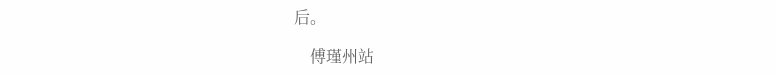后。

    傅瑾州站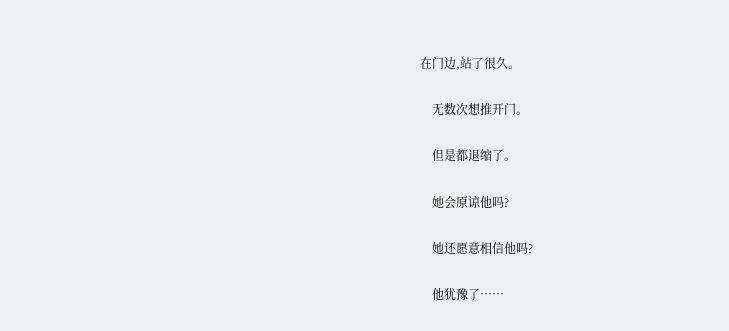在门边,站了很久。

    无数次想推开门。

    但是都退缩了。

    她会原谅他吗?

    她还愿意相信他吗?

    他犹豫了……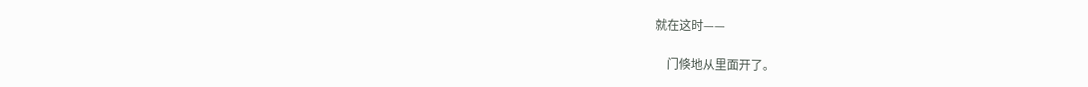就在这时——

    门倏地从里面开了。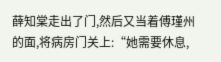薛知棠走出了门,然后又当着傅瑾州的面,将病房门关上:“她需要休息,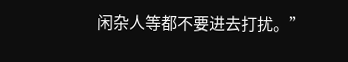闲杂人等都不要进去打扰。”